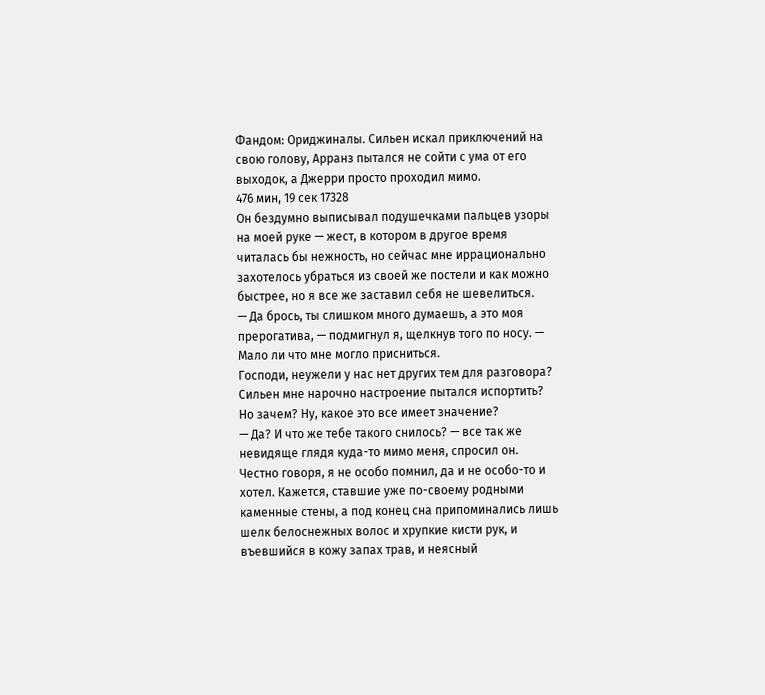Фандом: Ориджиналы. Сильен искал приключений на свою голову, Арранз пытался не сойти с ума от его выходок, а Джерри просто проходил мимо.
476 мин, 19 сек 17328
Он бездумно выписывал подушечками пальцев узоры на моей руке — жест, в котором в другое время читалась бы нежность, но сейчас мне иррационально захотелось убраться из своей же постели и как можно быстрее, но я все же заставил себя не шевелиться.
— Да брось, ты слишком много думаешь, а это моя прерогатива, — подмигнул я, щелкнув того по носу. — Мало ли что мне могло присниться.
Господи, неужели у нас нет других тем для разговора? Сильен мне нарочно настроение пытался испортить? Но зачем? Ну, какое это все имеет значение?
— Да? И что же тебе такого снилось? — все так же невидяще глядя куда-то мимо меня, спросил он.
Честно говоря, я не особо помнил, да и не особо-то и хотел. Кажется, ставшие уже по-своему родными каменные стены, а под конец сна припоминались лишь шелк белоснежных волос и хрупкие кисти рук, и въевшийся в кожу запах трав, и неясный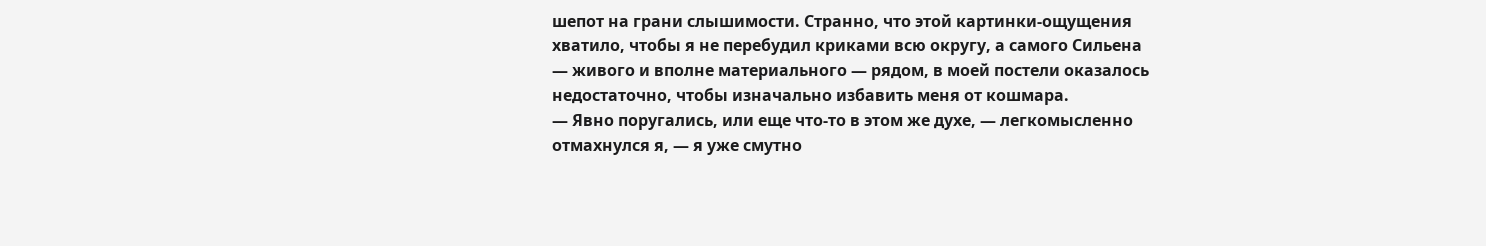шепот на грани слышимости. Странно, что этой картинки-ощущения хватило, чтобы я не перебудил криками всю округу, а самого Сильена — живого и вполне материального — рядом, в моей постели оказалось недостаточно, чтобы изначально избавить меня от кошмара.
— Явно поругались, или еще что-то в этом же духе, — легкомысленно отмахнулся я, — я уже смутно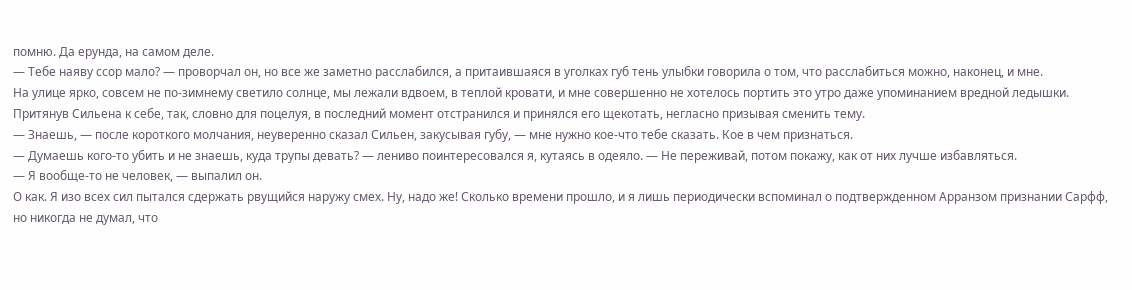помню. Да ерунда, на самом деле.
— Тебе наяву ссор мало? — проворчал он, но все же заметно расслабился, а притаившаяся в уголках губ тень улыбки говорила о том, что расслабиться можно, наконец, и мне.
На улице ярко, совсем не по-зимнему светило солнце, мы лежали вдвоем, в теплой кровати, и мне совершенно не хотелось портить это утро даже упоминанием вредной ледышки. Притянув Сильена к себе, так, словно для поцелуя, в последний момент отстранился и принялся его щекотать, негласно призывая сменить тему.
— Знаешь, — после короткого молчания, неуверенно сказал Сильен, закусывая губу, — мне нужно кое-что тебе сказать. Кое в чем признаться.
— Думаешь кого-то убить и не знаешь, куда трупы девать? — лениво поинтересовался я, кутаясь в одеяло. — Не переживай, потом покажу, как от них лучше избавляться.
— Я вообще-то не человек, — выпалил он.
О как. Я изо всех сил пытался сдержать рвущийся наружу смех. Ну, надо же! Сколько времени прошло, и я лишь периодически вспоминал о подтвержденном Арранзом признании Сарфф, но никогда не думал, что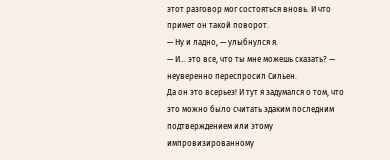этот разговор мог состояться вновь. И что примет он такой поворот.
— Ну и ладно, — улыбнулся я.
— И… это все, что ты мне можешь сказать? — неуверенно переспросил Сильен.
Да он это всерьез! И тут я задумался о том, что это можно было считать эдаким последним подтверждением или этому импровизированному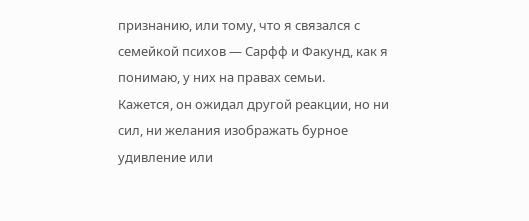признанию, или тому, что я связался с семейкой психов — Сарфф и Факунд, как я понимаю, у них на правах семьи.
Кажется, он ожидал другой реакции, но ни сил, ни желания изображать бурное удивление или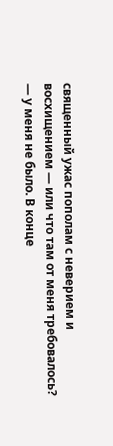священный ужас пополам с неверием и восхищением — или что там от меня требовалось? — у меня не было. В конце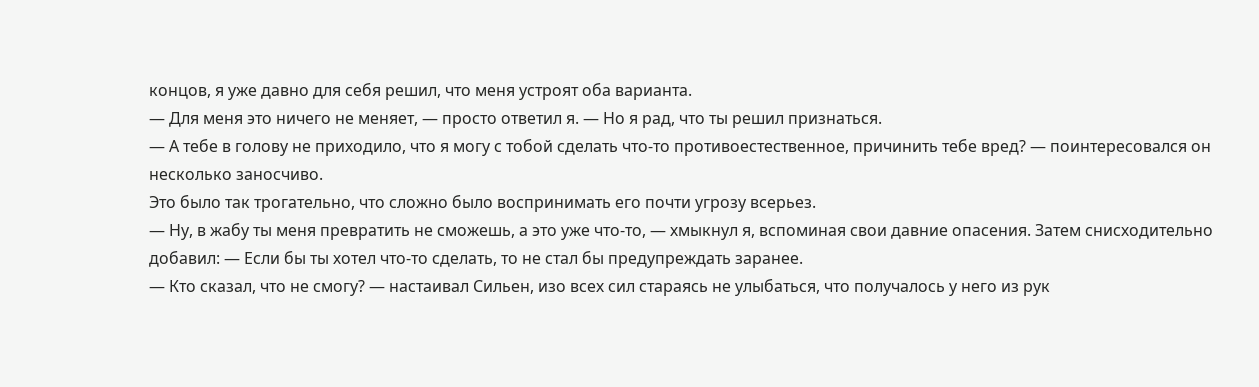концов, я уже давно для себя решил, что меня устроят оба варианта.
— Для меня это ничего не меняет, — просто ответил я. — Но я рад, что ты решил признаться.
— А тебе в голову не приходило, что я могу с тобой сделать что-то противоестественное, причинить тебе вред? — поинтересовался он несколько заносчиво.
Это было так трогательно, что сложно было воспринимать его почти угрозу всерьез.
— Ну, в жабу ты меня превратить не сможешь, а это уже что-то, — хмыкнул я, вспоминая свои давние опасения. Затем снисходительно добавил: — Если бы ты хотел что-то сделать, то не стал бы предупреждать заранее.
— Кто сказал, что не смогу? — настаивал Сильен, изо всех сил стараясь не улыбаться, что получалось у него из рук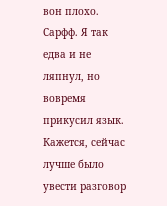вон плохо.
Сарфф. Я так едва и не ляпнул, но вовремя прикусил язык. Кажется, сейчас лучше было увести разговор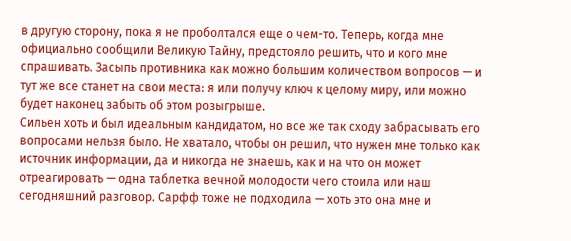в другую сторону, пока я не проболтался еще о чем-то. Теперь, когда мне официально сообщили Великую Тайну, предстояло решить, что и кого мне спрашивать. Засыпь противника как можно большим количеством вопросов — и тут же все станет на свои места: я или получу ключ к целому миру, или можно будет наконец забыть об этом розыгрыше.
Сильен хоть и был идеальным кандидатом, но все же так сходу забрасывать его вопросами нельзя было. Не хватало, чтобы он решил, что нужен мне только как источник информации, да и никогда не знаешь, как и на что он может отреагировать — одна таблетка вечной молодости чего стоила или наш сегодняшний разговор. Сарфф тоже не подходила — хоть это она мне и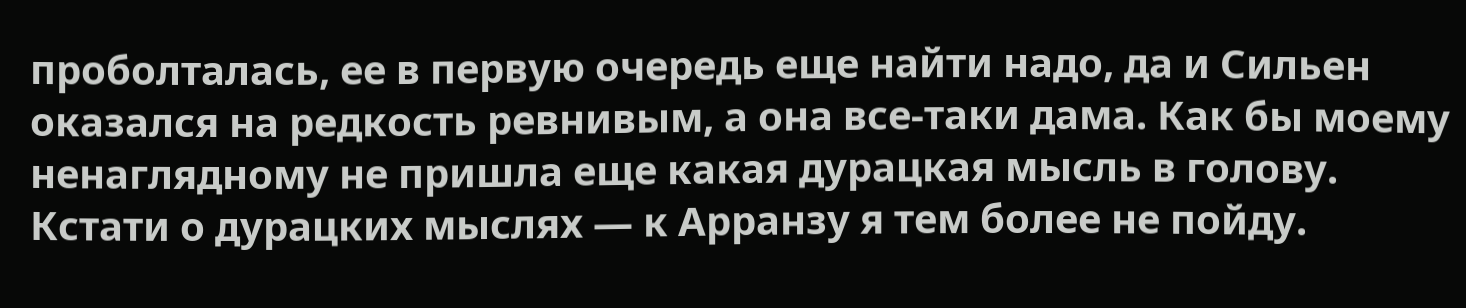проболталась, ее в первую очередь еще найти надо, да и Сильен оказался на редкость ревнивым, а она все-таки дама. Как бы моему ненаглядному не пришла еще какая дурацкая мысль в голову. Кстати о дурацких мыслях — к Арранзу я тем более не пойду.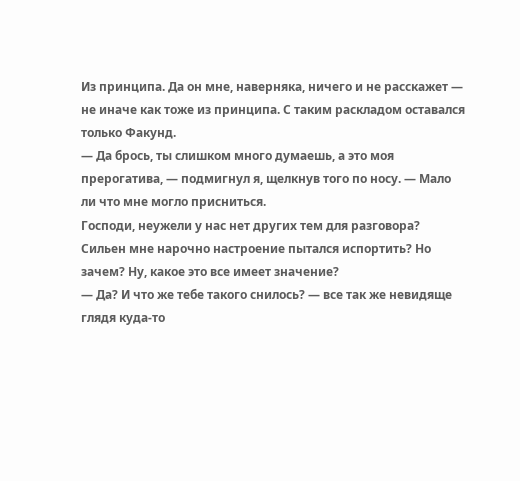Из принципа. Да он мне, наверняка, ничего и не расскажет — не иначе как тоже из принципа. С таким раскладом оставался только Факунд.
— Да брось, ты слишком много думаешь, а это моя прерогатива, — подмигнул я, щелкнув того по носу. — Мало ли что мне могло присниться.
Господи, неужели у нас нет других тем для разговора? Сильен мне нарочно настроение пытался испортить? Но зачем? Ну, какое это все имеет значение?
— Да? И что же тебе такого снилось? — все так же невидяще глядя куда-то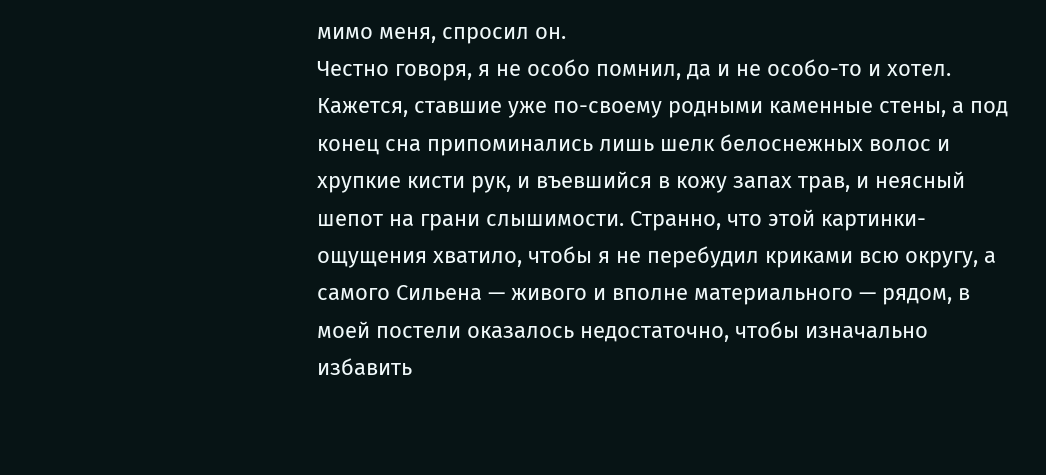мимо меня, спросил он.
Честно говоря, я не особо помнил, да и не особо-то и хотел. Кажется, ставшие уже по-своему родными каменные стены, а под конец сна припоминались лишь шелк белоснежных волос и хрупкие кисти рук, и въевшийся в кожу запах трав, и неясный шепот на грани слышимости. Странно, что этой картинки-ощущения хватило, чтобы я не перебудил криками всю округу, а самого Сильена — живого и вполне материального — рядом, в моей постели оказалось недостаточно, чтобы изначально избавить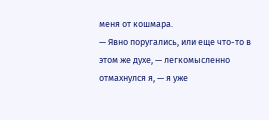меня от кошмара.
— Явно поругались, или еще что-то в этом же духе, — легкомысленно отмахнулся я, — я уже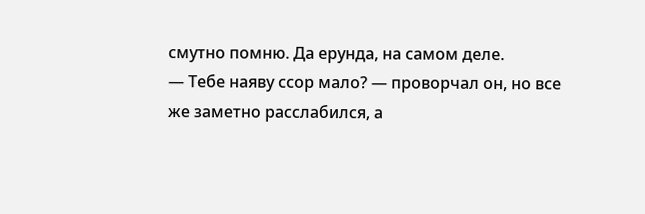смутно помню. Да ерунда, на самом деле.
— Тебе наяву ссор мало? — проворчал он, но все же заметно расслабился, а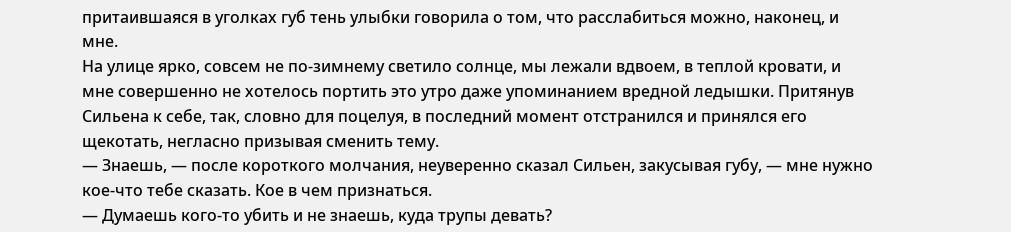притаившаяся в уголках губ тень улыбки говорила о том, что расслабиться можно, наконец, и мне.
На улице ярко, совсем не по-зимнему светило солнце, мы лежали вдвоем, в теплой кровати, и мне совершенно не хотелось портить это утро даже упоминанием вредной ледышки. Притянув Сильена к себе, так, словно для поцелуя, в последний момент отстранился и принялся его щекотать, негласно призывая сменить тему.
— Знаешь, — после короткого молчания, неуверенно сказал Сильен, закусывая губу, — мне нужно кое-что тебе сказать. Кое в чем признаться.
— Думаешь кого-то убить и не знаешь, куда трупы девать?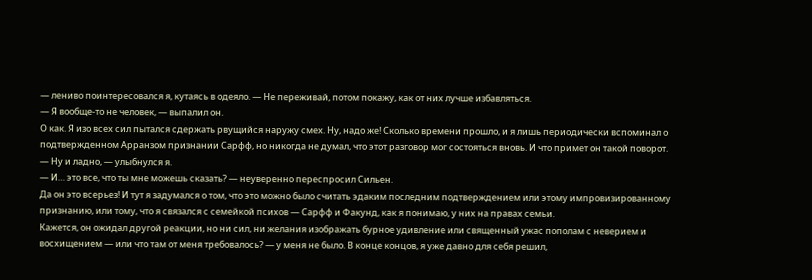— лениво поинтересовался я, кутаясь в одеяло. — Не переживай, потом покажу, как от них лучше избавляться.
— Я вообще-то не человек, — выпалил он.
О как. Я изо всех сил пытался сдержать рвущийся наружу смех. Ну, надо же! Сколько времени прошло, и я лишь периодически вспоминал о подтвержденном Арранзом признании Сарфф, но никогда не думал, что этот разговор мог состояться вновь. И что примет он такой поворот.
— Ну и ладно, — улыбнулся я.
— И… это все, что ты мне можешь сказать? — неуверенно переспросил Сильен.
Да он это всерьез! И тут я задумался о том, что это можно было считать эдаким последним подтверждением или этому импровизированному признанию, или тому, что я связался с семейкой психов — Сарфф и Факунд, как я понимаю, у них на правах семьи.
Кажется, он ожидал другой реакции, но ни сил, ни желания изображать бурное удивление или священный ужас пополам с неверием и восхищением — или что там от меня требовалось? — у меня не было. В конце концов, я уже давно для себя решил,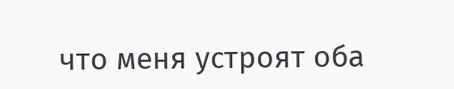что меня устроят оба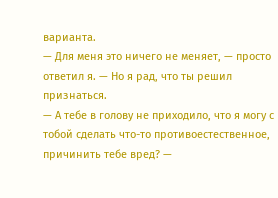варианта.
— Для меня это ничего не меняет, — просто ответил я. — Но я рад, что ты решил признаться.
— А тебе в голову не приходило, что я могу с тобой сделать что-то противоестественное, причинить тебе вред? —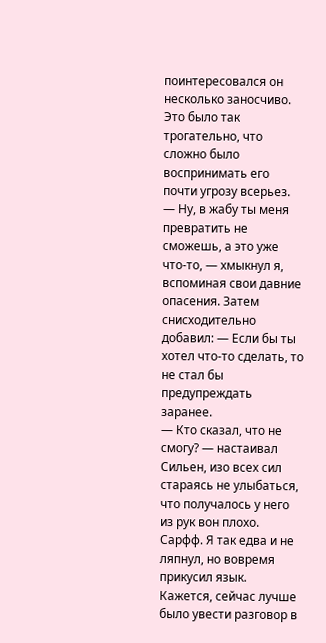поинтересовался он несколько заносчиво.
Это было так трогательно, что сложно было воспринимать его почти угрозу всерьез.
— Ну, в жабу ты меня превратить не сможешь, а это уже что-то, — хмыкнул я, вспоминая свои давние опасения. Затем снисходительно добавил: — Если бы ты хотел что-то сделать, то не стал бы предупреждать заранее.
— Кто сказал, что не смогу? — настаивал Сильен, изо всех сил стараясь не улыбаться, что получалось у него из рук вон плохо.
Сарфф. Я так едва и не ляпнул, но вовремя прикусил язык. Кажется, сейчас лучше было увести разговор в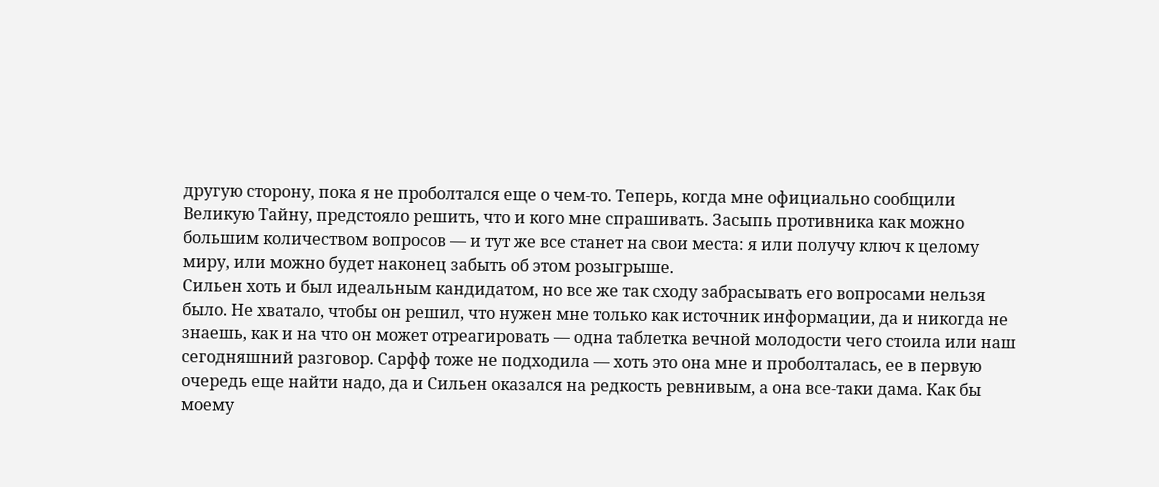другую сторону, пока я не проболтался еще о чем-то. Теперь, когда мне официально сообщили Великую Тайну, предстояло решить, что и кого мне спрашивать. Засыпь противника как можно большим количеством вопросов — и тут же все станет на свои места: я или получу ключ к целому миру, или можно будет наконец забыть об этом розыгрыше.
Сильен хоть и был идеальным кандидатом, но все же так сходу забрасывать его вопросами нельзя было. Не хватало, чтобы он решил, что нужен мне только как источник информации, да и никогда не знаешь, как и на что он может отреагировать — одна таблетка вечной молодости чего стоила или наш сегодняшний разговор. Сарфф тоже не подходила — хоть это она мне и проболталась, ее в первую очередь еще найти надо, да и Сильен оказался на редкость ревнивым, а она все-таки дама. Как бы моему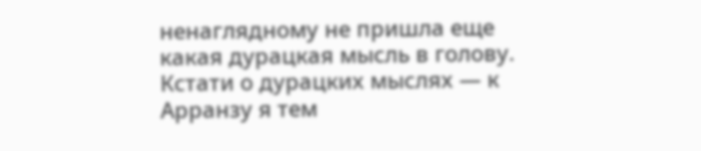ненаглядному не пришла еще какая дурацкая мысль в голову. Кстати о дурацких мыслях — к Арранзу я тем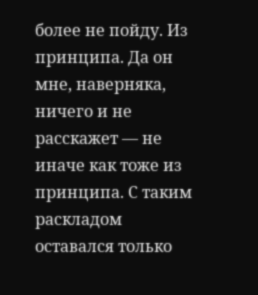более не пойду. Из принципа. Да он мне, наверняка, ничего и не расскажет — не иначе как тоже из принципа. С таким раскладом оставался только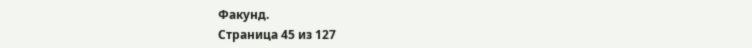Факунд.
Страница 45 из 127